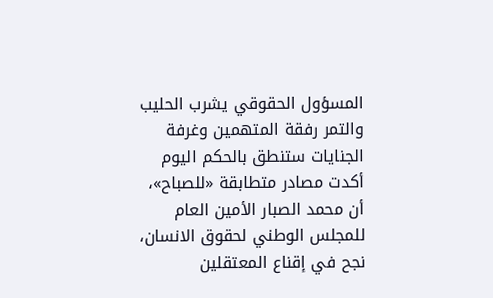المسؤول الحقوقي يشرب الحليب والتمر رفقة المتهمين وغرفة الجنايات ستنطق بالحكم اليوم أكدت مصادر متطابقة «للصباح»، أن محمد الصبار الأمين العام للمجلس الوطني لحقوق الانسان، نجح في إقناع المعتقلين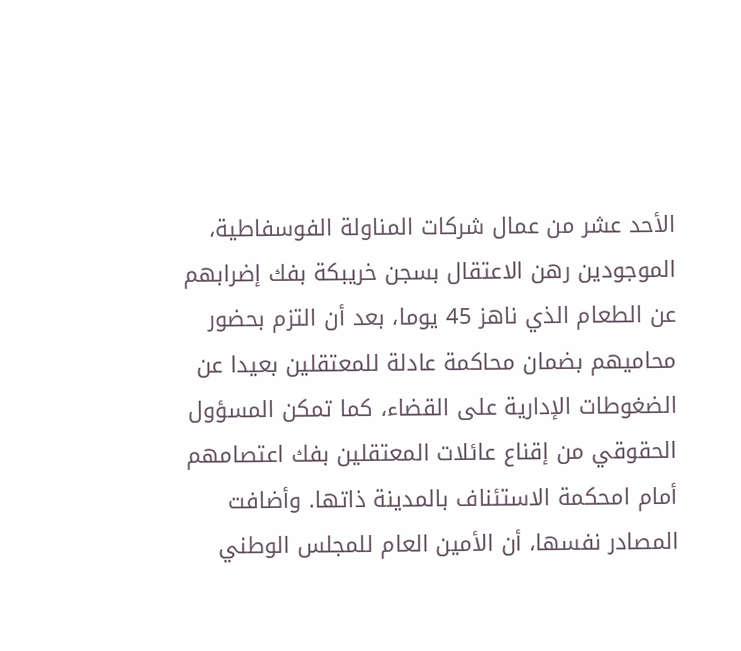الأحد عشر من عمال شركات المناولة الفوسفاطية، الموجودين رهن الاعتقال بسجن خريبكة بفك إضرابهم عن الطعام الذي ناهز 45 يوما، بعد أن التزم بحضور محاميهم بضمان محاكمة عادلة للمعتقلين بعيدا عن الضغوطات الإدارية على القضاء، كما تمكن المسؤول الحقوقي من إقناع عائلات المعتقلين بفك اعتصامهم أمام امحكمة الاستئناف بالمدينة ذاتها. وأضافت المصادر نفسها، أن الأمين العام للمجلس الوطني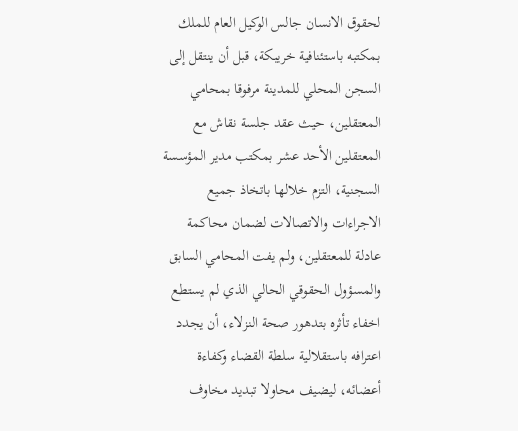لحقوق الانسان جالس الوكيل العام للملك بمكتبه باستئنافية خريبكة، قبل أن ينتقل إلى السجن المحلي للمدينة مرفوقا بمحامي المعتقلين، حيث عقد جلسة نقاش مع المعتقلين الأحد عشر بمكتب مدير المؤسسة السجنية، التزم خلالها باتخاذ جميع الاجراءات والاتصالات لضمان محاكمة عادلة للمعتقلين، ولم يفت المحامي السابق والمسؤول الحقوقي الحالي الذي لم يستطع اخفاء تأثره بتدهور صحة النزلاء، أن يجدد اعترافه باستقلالية سلطة القضاء وكفاءة أعضائه، ليضيف محاولا تبديد مخاوف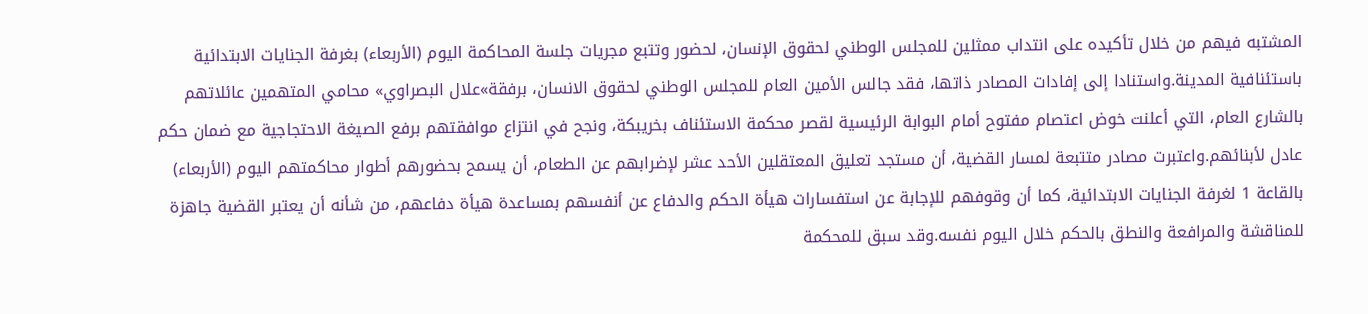المشتبه فيهم من خلال تأكيده على انتداب ممثلين للمجلس الوطني لحقوق الإنسان، لحضور وتتبع مجريات جلسة المحاكمة اليوم (الأربعاء) بغرفة الجنايات الابتدائية باستئنافية المدينة.واستنادا إلى إفادات المصادر ذاتها، فقد جالس الأمين العام للمجلس الوطني لحقوق الانسان، برفقة»علال البصراوي» محامي المتهمين عائلاتهم بالشارع العام، التي أعلنت خوض اعتصام مفتوح أمام البوابة الرئيسية لقصر محكمة الاستئناف بخريبكة، ونجح في انتزاع موافقتهم برفع الصيغة الاحتجاجية مع ضمان حكم عادل لأبنائهم.واعتبرت مصادر متتبعة لمسار القضية، أن مستجد تعليق المعتقلين الأحد عشر لإضرابهم عن الطعام، أن يسمح بحضورهم أطوار محاكمتهم اليوم (الأربعاء) بالقاعة 1 لغرفة الجنايات الابتدائية، كما أن وقوفهم للإجابة عن استفسارات هيأة الحكم والدفاع عن أنفسهم بمساعدة هيأة دفاعهم، من شأنه أن يعتبر القضية جاهزة للمناقشة والمرافعة والنطق بالحكم خلال اليوم نفسه.وقد سبق للمحكمة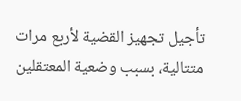تأجيل تجهيز القضية لأربع مرات متتالية، بسبب وضعية المعتقلين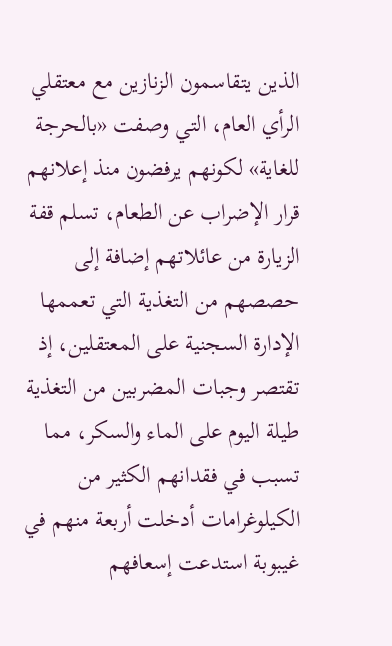الذين يتقاسمون الزنازين مع معتقلي الرأي العام، التي وصفت «بالحرجة للغاية» لكونهم يرفضون منذ إعلانهم قرار الإضراب عن الطعام، تسلم قفة الزيارة من عائلاتهم إضافة إلى حصصهم من التغذية التي تعممها الإدارة السجنية على المعتقلين، إذ تقتصر وجبات المضربين من التغذية طيلة اليوم على الماء والسكر، مما تسبب في فقدانهم الكثير من الكيلوغرامات أدخلت أربعة منهم في غيبوبة استدعت إسعافهم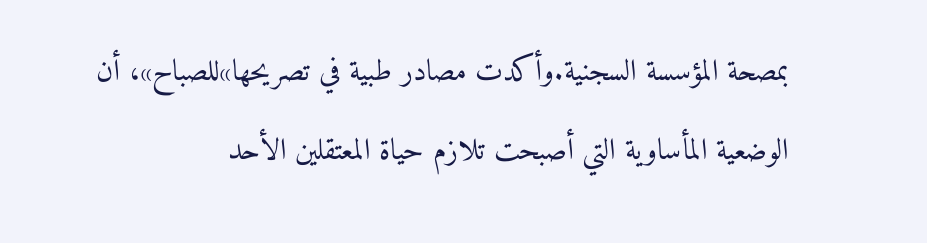بمصحة المؤسسة السجنية.وأكدت مصادر طبية في تصريحها»للصباح»، أن الوضعية المأساوية التي أصبحت تلازم حياة المعتقلين الأحد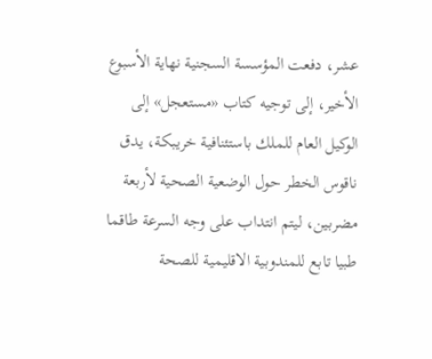عشر، دفعت المؤسسة السجنية نهاية الأسبوع الأخير، إلى توجيه كتاب «مستعجل» إلى الوكيل العام للملك باستئنافية خريبكة، يدق ناقوس الخطر حول الوضعية الصحية لأربعة مضربين، ليتم انتداب على وجه السرعة طاقما طبيا تابع للمندوبية الاقليمية للصحة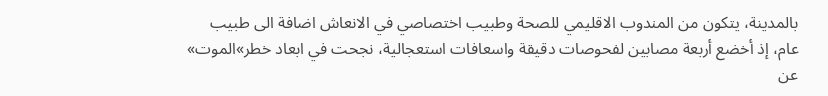بالمدينة، يتكون من المندوب الاقليمي للصحة وطبيب اختصاصي في الانعاش اضافة الى طبيب عام، إذ أخضع أربعة مصابين لفحوصات دقيقة واسعافات استعجالية، نجحت في ابعاد خطر»الموت» عن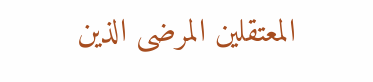المعتقلين المرضى الذين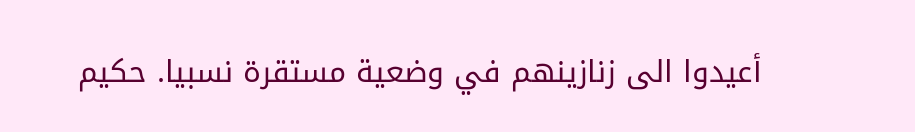أعيدوا الى زنازينهم في وضعية مستقرة نسبيا. حكيم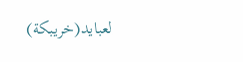لعبايد(خريبكة)